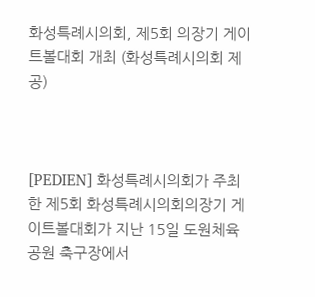화성특례시의회, 제5회 의장기 게이트볼대회 개최 (화성특례시의회 제공)



[PEDIEN] 화성특례시의회가 주최한 제5회 화성특례시의회의장기 게이트볼대회가 지난 15일 도원체육공원 축구장에서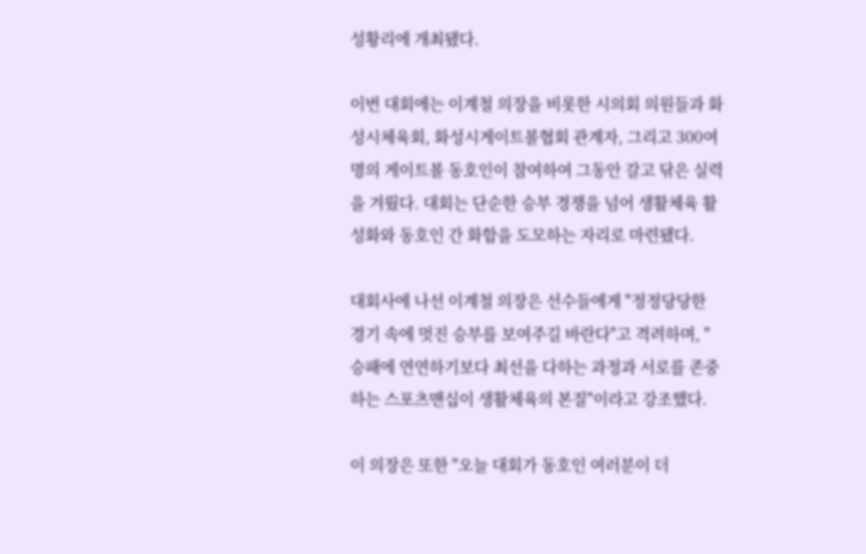성황리에 개최됐다.

이번 대회에는 이계철 의장을 비롯한 시의회 의원들과 화성시체육회, 화성시게이트볼협회 관계자, 그리고 300여 명의 게이트볼 동호인이 참여하여 그동안 갈고 닦은 실력을 겨뤘다. 대회는 단순한 승부 경쟁을 넘어 생활체육 활성화와 동호인 간 화합을 도모하는 자리로 마련됐다.

대회사에 나선 이계철 의장은 선수들에게 "정정당당한 경기 속에 멋진 승부를 보여주길 바란다"고 격려하며, "승패에 연연하기보다 최선을 다하는 과정과 서로를 존중하는 스포츠맨십이 생활체육의 본질"이라고 강조했다.

이 의장은 또한 "오늘 대회가 동호인 여러분이 더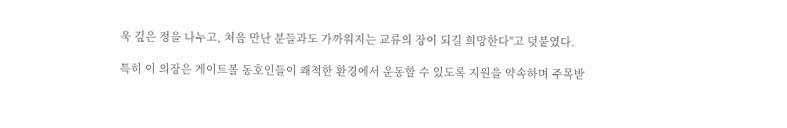욱 깊은 정을 나누고, 처음 만난 분들과도 가까워지는 교류의 장이 되길 희망한다"고 덧붙였다.

특히 이 의장은 게이트볼 동호인들이 쾌적한 환경에서 운동할 수 있도록 지원을 약속하며 주목받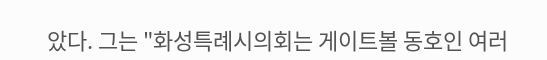았다. 그는 "화성특례시의회는 게이트볼 동호인 여러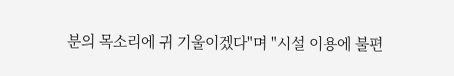분의 목소리에 귀 기울이겠다"며 "시설 이용에 불편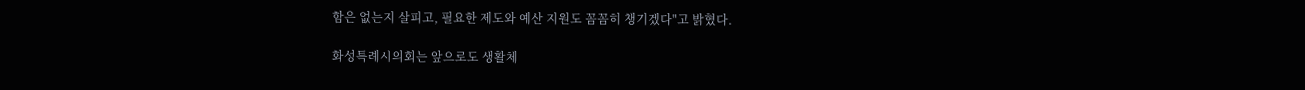함은 없는지 살피고, 필요한 제도와 예산 지원도 꼼꼼히 챙기겠다"고 밝혔다.

화성특례시의회는 앞으로도 생활체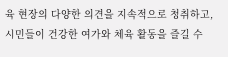육 현장의 다양한 의견을 지속적으로 청취하고, 시민들이 건강한 여가와 체육 활동을 즐길 수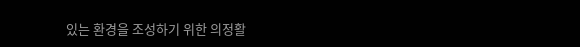있는 환경을 조성하기 위한 의정활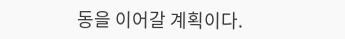동을 이어갈 계획이다.